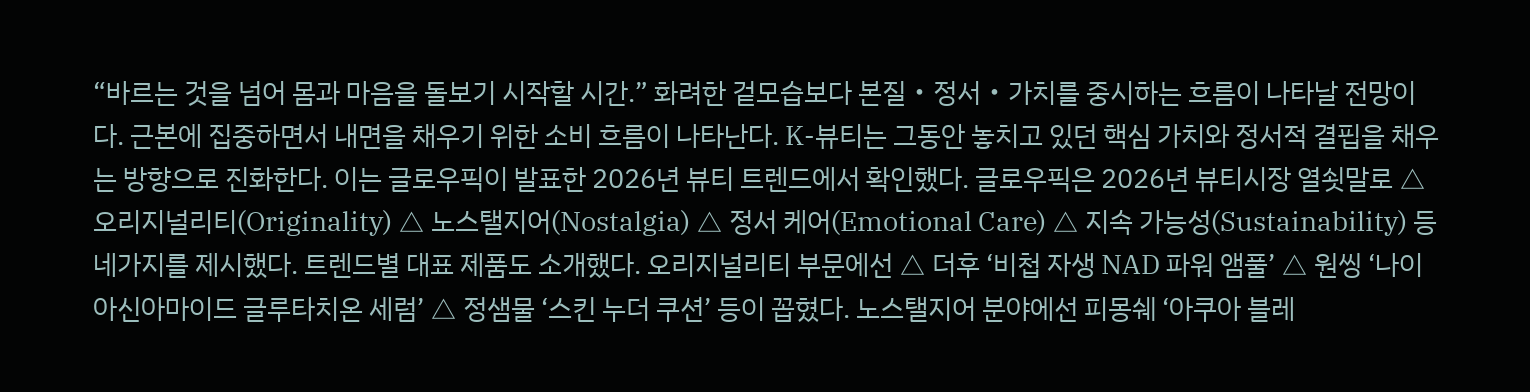“바르는 것을 넘어 몸과 마음을 돌보기 시작할 시간.” 화려한 겉모습보다 본질‧정서‧가치를 중시하는 흐름이 나타날 전망이다. 근본에 집중하면서 내면을 채우기 위한 소비 흐름이 나타난다. K-뷰티는 그동안 놓치고 있던 핵심 가치와 정서적 결핍을 채우는 방향으로 진화한다. 이는 글로우픽이 발표한 2026년 뷰티 트렌드에서 확인했다. 글로우픽은 2026년 뷰티시장 열쇳말로 △ 오리지널리티(Originality) △ 노스탤지어(Nostalgia) △ 정서 케어(Emotional Care) △ 지속 가능성(Sustainability) 등 네가지를 제시했다. 트렌드별 대표 제품도 소개했다. 오리지널리티 부문에선 △ 더후 ‘비첩 자생 NAD 파워 앰풀’ △ 원씽 ‘나이아신아마이드 글루타치온 세럼’ △ 정샘물 ‘스킨 누더 쿠션’ 등이 꼽혔다. 노스탤지어 분야에선 피몽쉐 ‘아쿠아 블레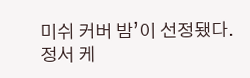미쉬 커버 밤’이 선정됐다. 정서 케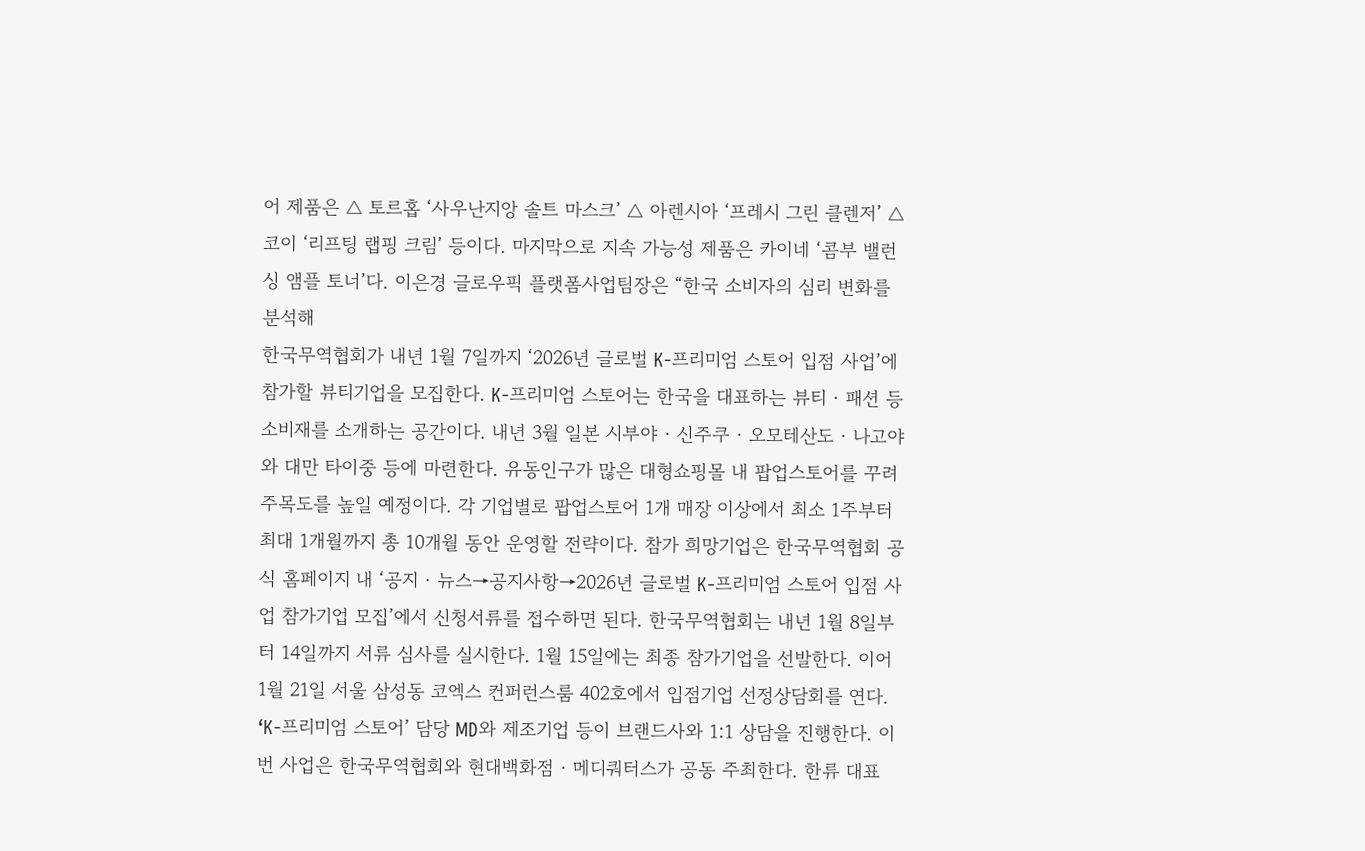어 제품은 △ 토르홉 ‘사우난지앙 솔트 마스크’ △ 아렌시아 ‘프레시 그린 클렌저’ △ 코이 ‘리프팅 랩핑 크림’ 등이다. 마지막으로 지속 가능성 제품은 카이네 ‘콤부 밸런싱 앰플 토너’다. 이은경 글로우픽 플랫폼사업팀장은 “한국 소비자의 심리 변화를 분석해
한국무역협회가 내년 1월 7일까지 ‘2026년 글로벌 K-프리미엄 스토어 입점 사업’에 참가할 뷰티기업을 모집한다. K-프리미엄 스토어는 한국을 대표하는 뷰티‧패션 등 소비재를 소개하는 공간이다. 내년 3월 일본 시부야‧신주쿠‧오모테산도‧나고야와 대만 타이중 등에 마련한다. 유동인구가 많은 대형쇼핑몰 내 팝업스토어를 꾸려 주목도를 높일 예정이다. 각 기업별로 팝업스토어 1개 매장 이상에서 최소 1주부터 최대 1개월까지 총 10개월 동안 운영할 전략이다. 참가 희망기업은 한국무역협회 공식 홈페이지 내 ‘공지‧뉴스→공지사항→2026년 글로벌 K-프리미엄 스토어 입점 사업 참가기업 모집’에서 신청서류를 접수하면 된다. 한국무역협회는 내년 1월 8일부터 14일까지 서류 심사를 실시한다. 1월 15일에는 최종 참가기업을 선발한다. 이어 1월 21일 서울 삼성동 코엑스 컨퍼런스룸 402호에서 입점기업 선정상담회를 연다. ‘K-프리미엄 스토어’ 담당 MD와 제조기업 등이 브랜드사와 1:1 상담을 진행한다. 이번 사업은 한국무역협회와 현대백화점‧메디쿼터스가 공동 주최한다. 한류 대표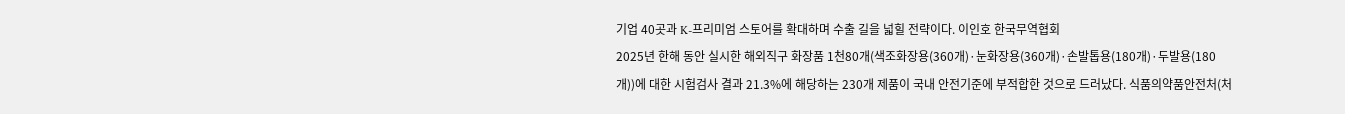기업 40곳과 K-프리미엄 스토어를 확대하며 수출 길을 넓힐 전략이다. 이인호 한국무역협회
2025년 한해 동안 실시한 해외직구 화장품 1천80개(색조화장용(360개)·눈화장용(360개)·손발톱용(180개)·두발용(180개))에 대한 시험검사 결과 21.3%에 해당하는 230개 제품이 국내 안전기준에 부적합한 것으로 드러났다. 식품의약품안전처(처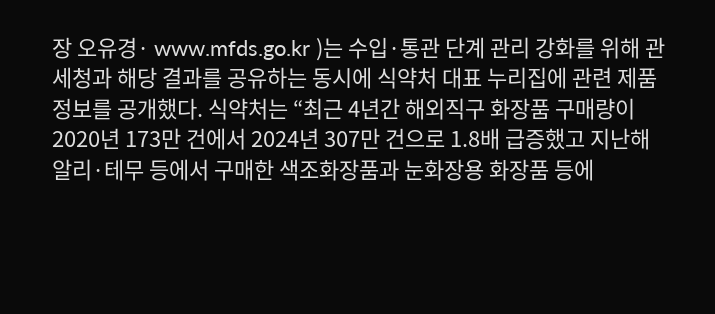장 오유경· www.mfds.go.kr )는 수입·통관 단계 관리 강화를 위해 관세청과 해당 결과를 공유하는 동시에 식약처 대표 누리집에 관련 제품 정보를 공개했다. 식약처는 “최근 4년간 해외직구 화장품 구매량이 2020년 173만 건에서 2024년 307만 건으로 1.8배 급증했고 지난해 알리·테무 등에서 구매한 색조화장품과 눈화장용 화장품 등에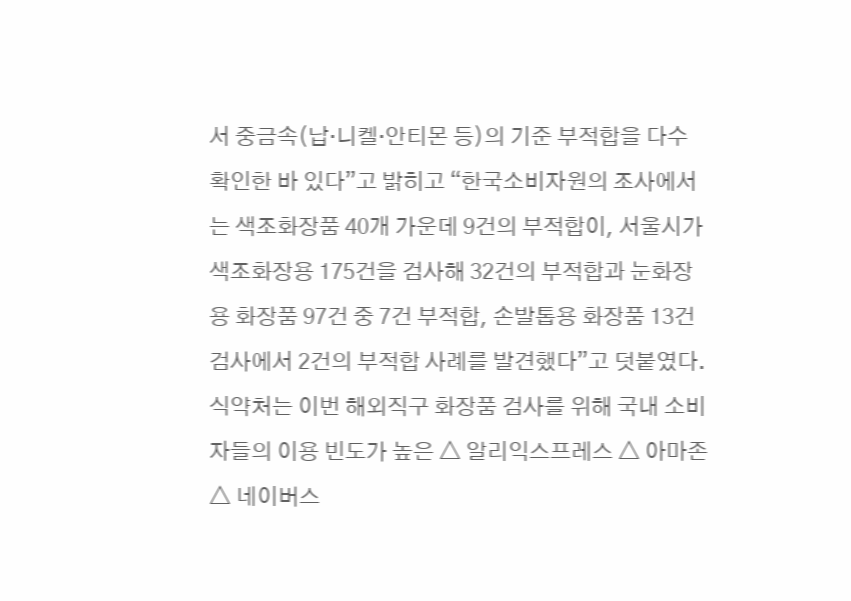서 중금속(납·니켈·안티몬 등)의 기준 부적합을 다수 확인한 바 있다”고 밝히고 “한국소비자원의 조사에서는 색조화장품 40개 가운데 9건의 부적합이, 서울시가 색조화장용 175건을 검사해 32건의 부적합과 눈화장용 화장품 97건 중 7건 부적합, 손발톱용 화장품 13건 검사에서 2건의 부적합 사례를 발견했다”고 덧붙였다. 식약처는 이번 해외직구 화장품 검사를 위해 국내 소비자들의 이용 빈도가 높은 △ 알리익스프레스 △ 아마존 △ 네이버스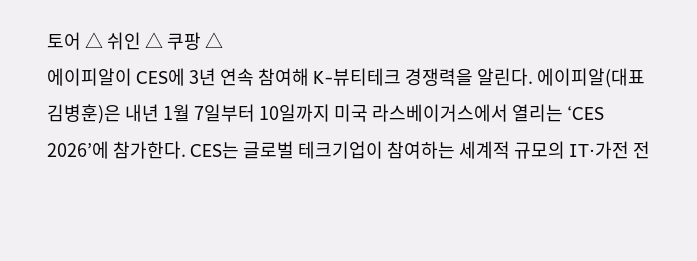토어 △ 쉬인 △ 쿠팡 △
에이피알이 CES에 3년 연속 참여해 K-뷰티테크 경쟁력을 알린다. 에이피알(대표 김병훈)은 내년 1월 7일부터 10일까지 미국 라스베이거스에서 열리는 ‘CES 2026’에 참가한다. CES는 글로벌 테크기업이 참여하는 세계적 규모의 IT·가전 전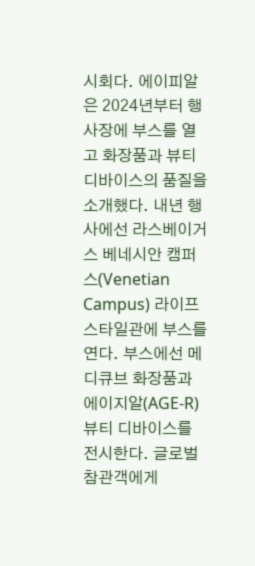시회다. 에이피알은 2024년부터 행사장에 부스를 열고 화장품과 뷰티디바이스의 품질을 소개했다. 내년 행사에선 라스베이거스 베네시안 캠퍼스(Venetian Campus) 라이프스타일관에 부스를 연다. 부스에선 메디큐브 화장품과 에이지알(AGE-R) 뷰티 디바이스를 전시한다. 글로벌 참관객에게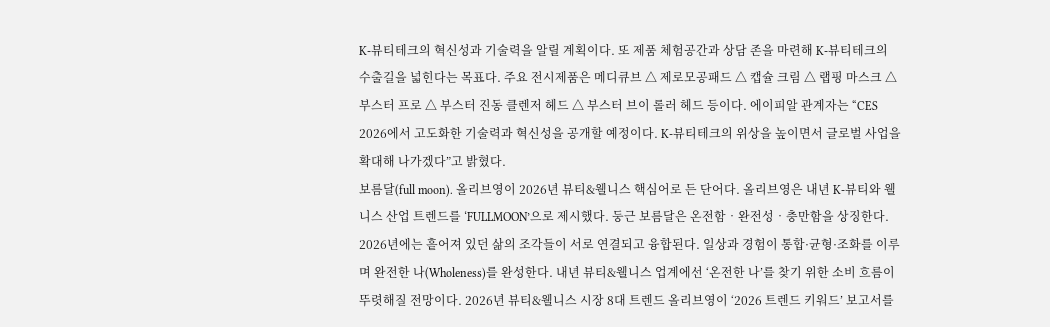K-뷰티테크의 혁신성과 기술력을 알릴 계획이다. 또 제품 체험공간과 상담 존을 마련해 K-뷰티테크의 수출길을 넓힌다는 목표다. 주요 전시제품은 메디큐브 △ 제로모공패드 △ 캡슐 크림 △ 랩핑 마스크 △ 부스터 프로 △ 부스터 진동 클렌저 헤드 △ 부스터 브이 롤러 헤드 등이다. 에이피알 관계자는 “CES 2026에서 고도화한 기술력과 혁신성을 공개할 예정이다. K-뷰티테크의 위상을 높이면서 글로벌 사업을 확대해 나가겠다”고 밝혔다.
보름달(full moon). 올리브영이 2026년 뷰티&웰니스 핵심어로 든 단어다. 올리브영은 내년 K-뷰티와 웰니스 산업 트렌드를 ‘FULLMOON’으로 제시했다. 둥근 보름달은 온전함‧완전성‧충만함을 상징한다. 2026년에는 흩어져 있던 삶의 조각들이 서로 연결되고 융합된다. 일상과 경험이 통합·균형·조화를 이루며 완전한 나(Wholeness)를 완성한다. 내년 뷰티&웰니스 업계에선 ‘온전한 나’를 찾기 위한 소비 흐름이 뚜렷해질 전망이다. 2026년 뷰티&웰니스 시장 8대 트렌드 올리브영이 ‘2026 트렌드 키워드’ 보고서를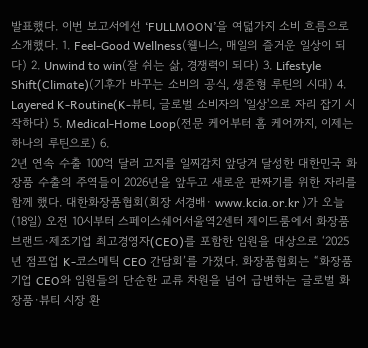발표했다. 이번 보고서에선 ‘FULLMOON’을 여덟가지 소비 흐름으로 소개했다. 1. Feel-Good Wellness(웰니스, 매일의 즐거운 일상이 되다) 2. Unwind to win(잘 쉬는 삶, 경쟁력이 되다) 3. Lifestyle Shift(Climate)(기후가 바꾸는 소비의 공식, 생존형 루틴의 시대) 4. Layered K-Routine(K-뷰티, 글로벌 소비자의 '일상'으로 자리 잡기 시작하다) 5. Medical-Home Loop(전문 케어부터 홈 케어까지, 이제는 하나의 루틴으로) 6.
2년 연속 수출 100억 달러 고지를 일찌감치 앞당겨 달성한 대한민국 화장품 수출의 주역들이 2026년을 앞두고 새로운 판짜기를 위한 자리를 함께 했다. 대한화장품협회(회장 서경배· www.kcia.or.kr )가 오늘(18일) 오전 10시부터 스페이스쉐어서울역2센터 제이드룸에서 화장품 브랜드·제조기업 최고경영자(CEO)를 포함한 임원을 대상으로 ‘2025년 점프업 K-코스메틱 CEO 간담회’를 가졌다. 화장품협회는 “화장품 기업 CEO와 임원들의 단순한 교류 차원을 넘어 급변하는 글로벌 화장품·뷰티 시장 환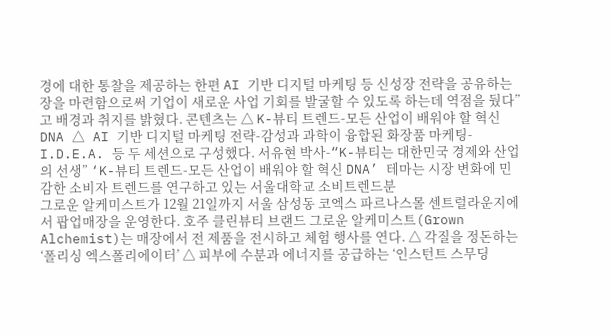경에 대한 통찰을 제공하는 한편 AI 기반 디지털 마케팅 등 신성장 전략을 공유하는 장을 마련함으로써 기업이 새로운 사업 기회를 발굴할 수 있도록 하는데 역점을 뒀다”고 배경과 취지를 밝혔다. 콘텐츠는 △ K-뷰티 트렌드-모든 산업이 배워야 할 혁신 DNA △ AI 기반 디지털 마케팅 전략-감성과 과학이 융합된 화장품 마케팅-I.D.E.A. 등 두 세션으로 구성했다. 서유현 박사-“K-뷰티는 대한민국 경제와 산업의 선생” ‘K-뷰티 트렌드-모든 산업이 배워야 할 혁신 DNA’ 테마는 시장 변화에 민감한 소비자 트렌드를 연구하고 있는 서울대학교 소비트렌드분
그로운 알케미스트가 12월 21일까지 서울 삼성동 코엑스 파르나스몰 센트럴라운지에서 팝업매장을 운영한다. 호주 클린뷰티 브랜드 그로운 알케미스트(Grown Alchemist)는 매장에서 전 제품을 전시하고 체험 행사를 연다. △ 각질을 정돈하는 ‘폴리싱 엑스폴리에이터’ △ 피부에 수분과 에너지를 공급하는 ‘인스턴트 스무딩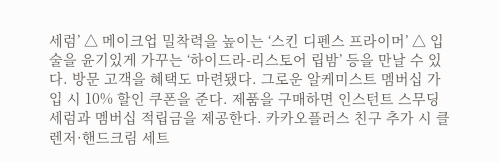세럼’ △ 메이크업 밀착력을 높이는 ‘스킨 디펜스 프라이머’ △ 입술을 윤기있게 가꾸는 ‘하이드라-리스토어 립밤’ 등을 만날 수 있다. 방문 고객을 혜택도 마련됐다. 그로운 알케미스트 멤버십 가입 시 10% 할인 쿠폰을 준다. 제품을 구매하면 인스턴트 스무딩 세럼과 멤버십 적립금을 제공한다. 카카오플러스 친구 추가 시 클렌저·핸드크림 세트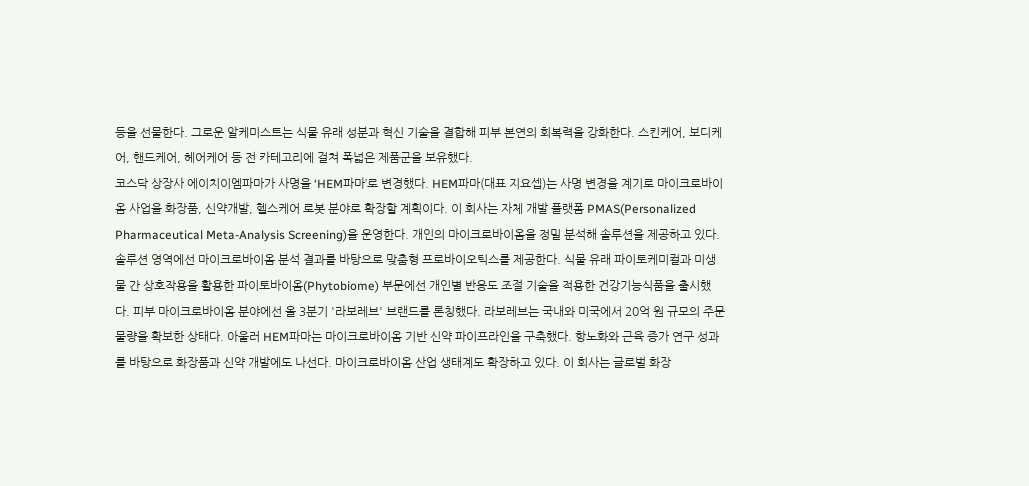등을 선물한다. 그로운 알케미스트는 식물 유래 성분과 혁신 기술을 결합해 피부 본연의 회복력을 강화한다. 스킨케어, 보디케어, 핸드케어, 헤어케어 등 전 카테고리에 걸쳐 폭넓은 제품군을 보유했다.
코스닥 상장사 에이치이엠파마가 사명을 ‘HEM파마’로 변경했다. HEM파마(대표 지요셉)는 사명 변경을 계기로 마이크로바이옴 사업을 화장품, 신약개발, 헬스케어 로봇 분야로 확장할 계획이다. 이 회사는 자체 개발 플랫폼 PMAS(Personalized Pharmaceutical Meta-Analysis Screening)을 운영한다. 개인의 마이크로바이옴을 정밀 분석해 솔루션을 제공하고 있다. 솔루션 영역에선 마이크로바이옴 분석 결과를 바탕으로 맞춤형 프로바이오틱스를 제공한다. 식물 유래 파이토케미컬과 미생물 간 상호작용을 활용한 파이토바이옴(Phytobiome) 부문에선 개인별 반응도 조절 기술을 적용한 건강기능식품을 출시했다. 피부 마이크로바이옴 분야에선 올 3분기 '라보레브' 브랜드를 론칭했다. 라보레브는 국내와 미국에서 20억 원 규모의 주문 물량을 확보한 상태다. 아울러 HEM파마는 마이크로바이옴 기반 신약 파이프라인을 구축했다. 항노화와 근육 증가 연구 성과를 바탕으로 화장품과 신약 개발에도 나선다. 마이크로바이옴 산업 생태계도 확장하고 있다. 이 회사는 글로벌 화장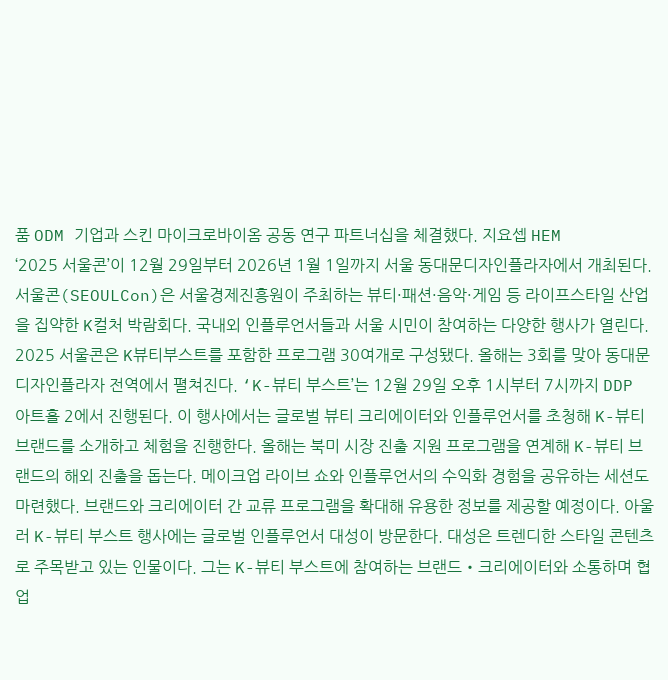품 ODM 기업과 스킨 마이크로바이옴 공동 연구 파트너십을 체결했다. 지요셉 HEM
‘2025 서울콘’이 12월 29일부터 2026년 1월 1일까지 서울 동대문디자인플라자에서 개최된다. 서울콘(SEOULCon)은 서울경제진흥원이 주최하는 뷰티·패션·음악·게임 등 라이프스타일 산업을 집약한 K컬처 박람회다. 국내외 인플루언서들과 서울 시민이 참여하는 다양한 행사가 열린다. 2025 서울콘은 K뷰티부스트를 포함한 프로그램 30여개로 구성됐다. 올해는 3회를 맞아 동대문디자인플라자 전역에서 펼쳐진다. ‘K-뷰티 부스트’는 12월 29일 오후 1시부터 7시까지 DDP 아트홀 2에서 진행된다. 이 행사에서는 글로벌 뷰티 크리에이터와 인플루언서를 초청해 K-뷰티 브랜드를 소개하고 체험을 진행한다. 올해는 북미 시장 진출 지원 프로그램을 연계해 K-뷰티 브랜드의 해외 진출을 돕는다. 메이크업 라이브 쇼와 인플루언서의 수익화 경험을 공유하는 세션도 마련했다. 브랜드와 크리에이터 간 교류 프로그램을 확대해 유용한 정보를 제공할 예정이다. 아울러 K-뷰티 부스트 행사에는 글로벌 인플루언서 대성이 방문한다. 대성은 트렌디한 스타일 콘텐츠로 주목받고 있는 인물이다. 그는 K-뷰티 부스트에 참여하는 브랜드‧크리에이터와 소통하며 협업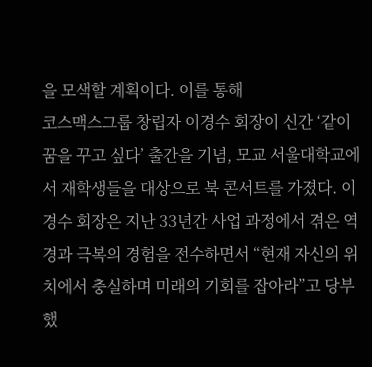을 모색할 계획이다. 이를 통해
코스맥스그룹 창립자 이경수 회장이 신간 ‘같이 꿈을 꾸고 싶다’ 출간을 기념, 모교 서울대학교에서 재학생들을 대상으로 북 콘서트를 가졌다. 이경수 회장은 지난 33년간 사업 과정에서 겪은 역경과 극복의 경험을 전수하면서 “현재 자신의 위치에서 충실하며 미래의 기회를 잡아라”고 당부했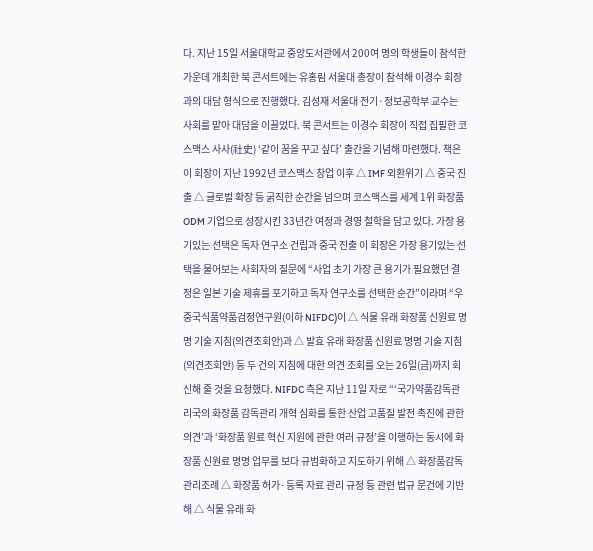다. 지난 15일 서울대학교 중앙도서관에서 200여 명의 학생들이 참석한 가운데 개최한 북 콘서트에는 유홍림 서울대 총장이 참석해 이경수 회장과의 대담 형식으로 진행했다. 김성재 서울대 전기·정보공학부 교수는 사회를 맡아 대담을 이끌었다. 북 콘서트는 이경수 회장이 직접 집필한 코스맥스 사사(社史) ‘같이 꿈을 꾸고 싶다’ 출간을 기념해 마련했다. 책은 이 회장이 지난 1992년 코스맥스 창업 이후 △ IMF 외환위기 △ 중국 진출 △ 글로벌 확장 등 굵직한 순간을 넘으며 코스맥스를 세계 1위 화장품 ODM 기업으로 성장시킨 33년간 여정과 경영 철학을 담고 있다. 가장 용기있는 선택은 독자 연구소 건립과 중국 진출 이 회장은 가장 용기있는 선택을 물어보는 사회자의 질문에 “사업 초기 가장 큰 용기가 필요했던 결정은 일본 기술 제휴를 포기하고 독자 연구소를 선택한 순간”이라며 “우
중국식품약품검정연구원(이하 NIFDC)이 △ 식물 유래 화장품 신원료 명명 기술 지침(의견조회안)과 △ 발효 유래 화장품 신원료 명명 기술 지침(의견조회안) 등 두 건의 지침에 대한 의견 조회를 오는 26일(금)까지 회신해 줄 것을 요청했다. NIFDC 측은 지난 11일 자로 “‘국가약품감독관리국의 화장품 감독관리 개혁 심화를 통한 산업 고품질 발전 촉진에 관한 의견’과 ‘화장품 원료 혁신 지원에 관한 여러 규정’을 이행하는 동시에 화장품 신원료 명명 업무를 보다 규범화하고 지도하기 위해 △ 화장품감독관리조례 △ 화장품 허가·등록 자료 관리 규정 등 관련 법규 문건에 기반해 △ 식물 유래 화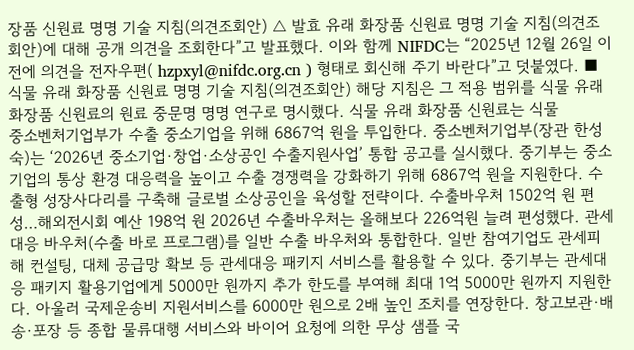장품 신원료 명명 기술 지침(의견조회안) △ 발효 유래 화장품 신원료 명명 기술 지침(의견조회안)에 대해 공개 의견을 조회한다”고 발표했다. 이와 함께 NIFDC는 “2025년 12월 26일 이전에 의견을 전자우편( hzpxyl@nifdc.org.cn ) 형태로 회신해 주기 바란다”고 덧붙였다. ■ 식물 유래 화장품 신원료 명명 기술 지침(의견조회안) 해당 지침은 그 적용 범위를 식물 유래 화장품 신원료의 원료 중문명 명명 연구로 명시했다. 식물 유래 화장품 신원료는 식물
중소벤처기업부가 수출 중소기업을 위해 6867억 원을 투입한다. 중소벤처기업부(장관 한성숙)는 ‘2026년 중소기업·창업·소상공인 수출지원사업’ 통합 공고를 실시했다. 중기부는 중소기업의 통상 환경 대응력을 높이고 수출 경쟁력을 강화하기 위해 6867억 원을 지원한다. 수출형 성장사다리를 구축해 글로벌 소상공인을 육성할 전략이다. 수출바우처 1502억 원 편성…해외전시회 예산 198억 원 2026년 수출바우처는 올해보다 226억원 늘려 편성했다. 관세대응 바우처(수출 바로 프로그램)를 일반 수출 바우처와 통합한다. 일반 참여기업도 관세피해 컨설팅, 대체 공급망 확보 등 관세대응 패키지 서비스를 활용할 수 있다. 중기부는 관세대응 패키지 활용기업에게 5000만 원까지 추가 한도를 부여해 최대 1억 5000만 원까지 지원한다. 아울러 국제운송비 지원서비스를 6000만 원으로 2배 높인 조치를 연장한다. 창고보관·배송·포장 등 종합 물류대행 서비스와 바이어 요청에 의한 무상 샘플 국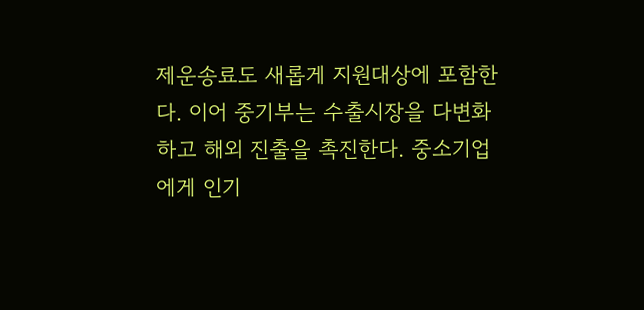제운송료도 새롭게 지원대상에 포함한다. 이어 중기부는 수출시장을 다변화하고 해외 진출을 촉진한다. 중소기업에게 인기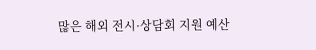많은 해외 전시·상담회 지원 예산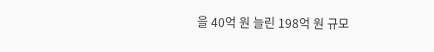을 40억 원 늘린 198억 원 규모